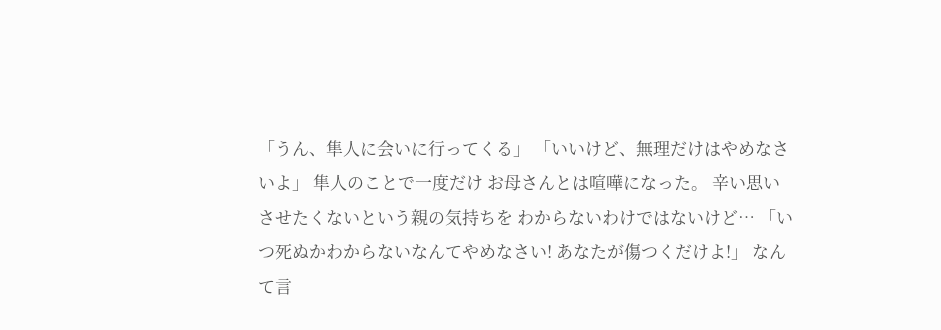「うん、隼人に会いに行ってくる」 「いいけど、無理だけはやめなさいよ」 隼人のことで一度だけ お母さんとは喧嘩になった。 辛い思いさせたくないという親の気持ちを わからないわけではないけど… 「いつ死ぬかわからないなんてやめなさい! あなたが傷つくだけよ!」 なんて言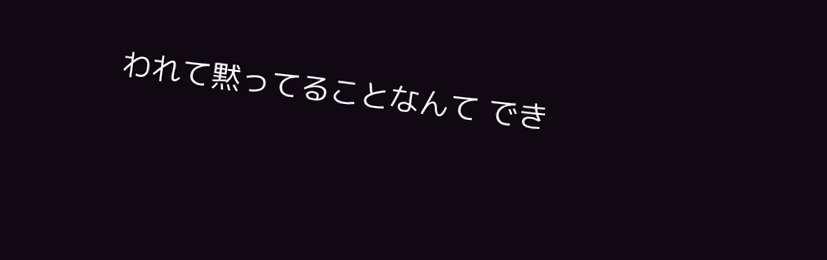われて黙ってることなんて でき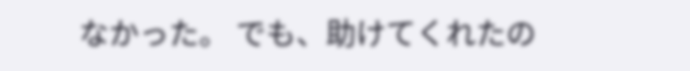なかった。 でも、助けてくれたの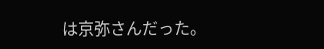は京弥さんだった。